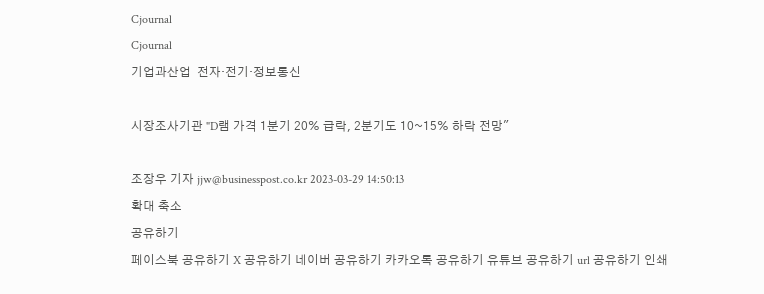Cjournal
Cjournal
기업과산업  전자·전기·정보통신

시장조사기관 "D램 가격 1분기 20% 급락, 2분기도 10~15% 하락 전망"

조장우 기자 jjw@businesspost.co.kr 2023-03-29 14:50:13
확대 축소
공유하기
페이스북 공유하기 X 공유하기 네이버 공유하기 카카오톡 공유하기 유튜브 공유하기 url 공유하기 인쇄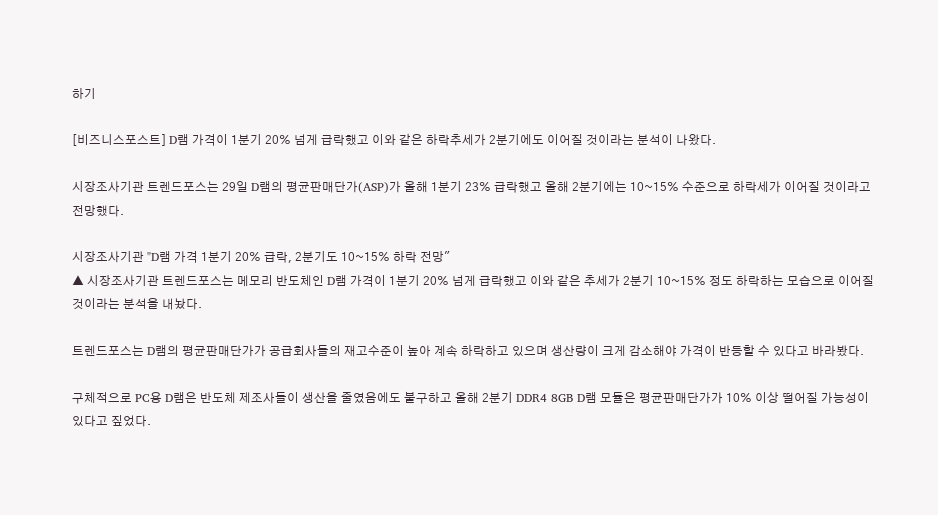하기

[비즈니스포스트] D램 가격이 1분기 20% 넘게 급락했고 이와 같은 하락추세가 2분기에도 이어질 것이라는 분석이 나왔다.

시장조사기관 트렌드포스는 29일 D램의 평균판매단가(ASP)가 올해 1분기 23% 급락했고 올해 2분기에는 10~15% 수준으로 하락세가 이어질 것이라고 전망했다.

시장조사기관 "D램 가격 1분기 20% 급락, 2분기도 10~15% 하락 전망"
▲ 시장조사기관 트렌드포스는 메모리 반도체인 D램 가격이 1분기 20% 넘게 급락했고 이와 같은 추세가 2분기 10~15% 정도 하락하는 모습으로 이어질 것이라는 분석을 내놨다.

트렌드포스는 D램의 평균판매단가가 공급회사들의 재고수준이 높아 계속 하락하고 있으며 생산량이 크게 감소해야 가격이 반등할 수 있다고 바라봤다.

구체적으로 PC용 D램은 반도체 제조사들이 생산을 줄였음에도 불구하고 올해 2분기 DDR4 8GB D램 모듈은 평균판매단가가 10% 이상 떨어질 가능성이 있다고 짚었다.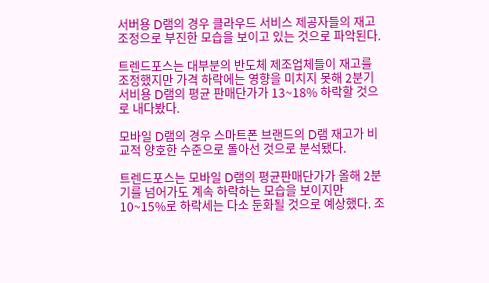서버용 D램의 경우 클라우드 서비스 제공자들의 재고조정으로 부진한 모습을 보이고 있는 것으로 파악된다.

트렌드포스는 대부분의 반도체 제조업체들이 재고를 조정했지만 가격 하락에는 영향을 미치지 못해 2분기 서비용 D램의 평균 판매단가가 13~18% 하락할 것으로 내다봤다.

모바일 D램의 경우 스마트폰 브랜드의 D램 재고가 비교적 양호한 수준으로 돌아선 것으로 분석됐다.

트렌드포스는 모바일 D램의 평균판매단가가 올해 2분기를 넘어가도 계속 하락하는 모습을 보이지만 10~15%로 하락세는 다소 둔화될 것으로 예상했다. 조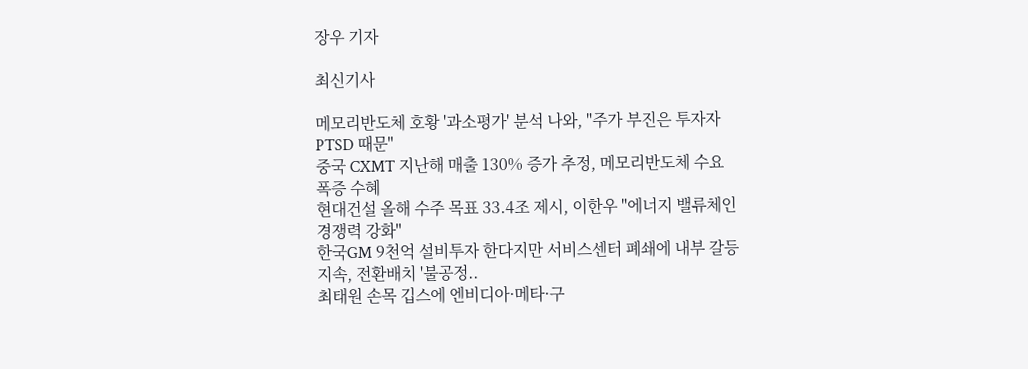장우 기자

최신기사

메모리반도체 호황 '과소평가' 분석 나와, "주가 부진은 투자자 PTSD 때문"
중국 CXMT 지난해 매출 130% 증가 추정, 메모리반도체 수요 폭증 수혜
현대건설 올해 수주 목표 33.4조 제시, 이한우 "에너지 밸류체인 경쟁력 강화"
한국GM 9천억 설비투자 한다지만 서비스센터 폐쇄에 내부 갈등 지속, 전환배치 '불공정..
최태원 손목 깁스에 엔비디아·메타·구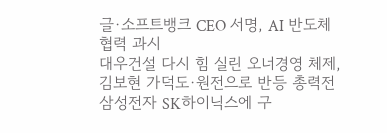글·소프트뱅크 CEO 서명, AI 반도체 협력 과시
대우건설 다시 힘 실린 오너경영 체제, 김보현 가덕도·원전으로 반등 총력전
삼성전자 SK하이닉스에 구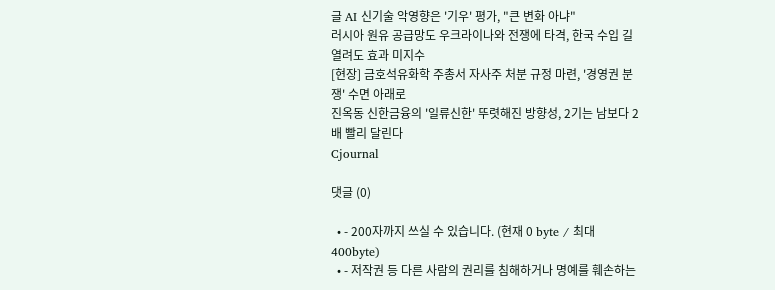글 AI 신기술 악영향은 '기우' 평가, "큰 변화 아냐"
러시아 원유 공급망도 우크라이나와 전쟁에 타격, 한국 수입 길 열려도 효과 미지수
[현장] 금호석유화학 주총서 자사주 처분 규정 마련, '경영권 분쟁' 수면 아래로
진옥동 신한금융의 '일류신한' 뚜렷해진 방향성, 2기는 남보다 2배 빨리 달린다
Cjournal

댓글 (0)

  • - 200자까지 쓰실 수 있습니다. (현재 0 byte / 최대 400byte)
  • - 저작권 등 다른 사람의 권리를 침해하거나 명예를 훼손하는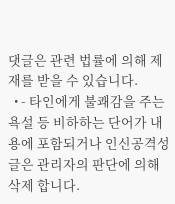댓글은 관련 법률에 의해 제재를 받을 수 있습니다.
  • - 타인에게 불쾌감을 주는 욕설 등 비하하는 단어가 내용에 포함되거나 인신공격성 글은 관리자의 판단에 의해 삭제 합니다.